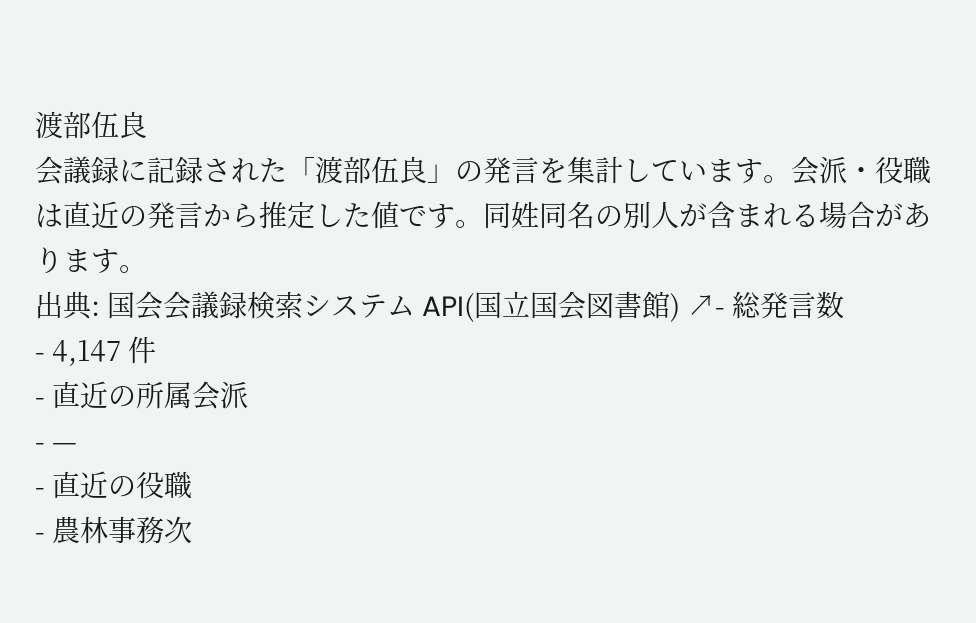渡部伍良
会議録に記録された「渡部伍良」の発言を集計しています。会派・役職は直近の発言から推定した値です。同姓同名の別人が含まれる場合があります。
出典: 国会会議録検索システム API(国立国会図書館) ↗- 総発言数
- 4,147 件
- 直近の所属会派
- —
- 直近の役職
- 農林事務次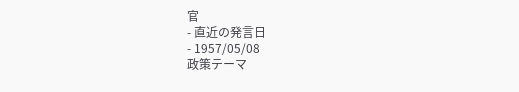官
- 直近の発言日
- 1957/05/08
政策テーマ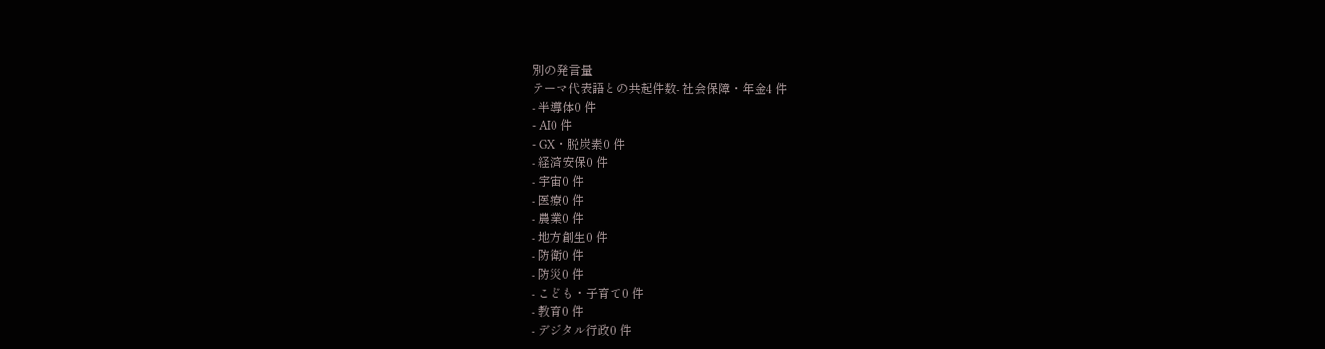別の発言量
テーマ代表語との共起件数- 社会保障・年金4 件
- 半導体0 件
- AI0 件
- GX・脱炭素0 件
- 経済安保0 件
- 宇宙0 件
- 医療0 件
- 農業0 件
- 地方創生0 件
- 防衛0 件
- 防災0 件
- こども・子育て0 件
- 教育0 件
- デジタル行政0 件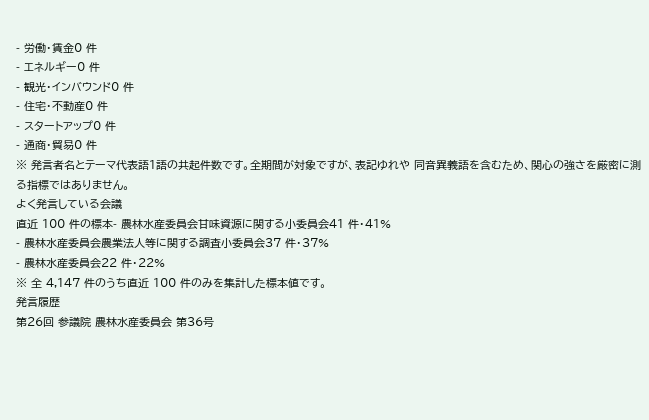- 労働・賃金0 件
- エネルギー0 件
- 観光・インバウンド0 件
- 住宅・不動産0 件
- スタートアップ0 件
- 通商・貿易0 件
※ 発言者名とテーマ代表語1語の共起件数です。全期間が対象ですが、表記ゆれや 同音異義語を含むため、関心の強さを厳密に測る指標ではありません。
よく発言している会議
直近 100 件の標本- 農林水産委員会甘味資源に関する小委員会41 件・41%
- 農林水産委員会農業法人等に関する調査小委員会37 件・37%
- 農林水産委員会22 件・22%
※ 全 4,147 件のうち直近 100 件のみを集計した標本値です。
発言履歴
第26回 参議院 農林水産委員会 第36号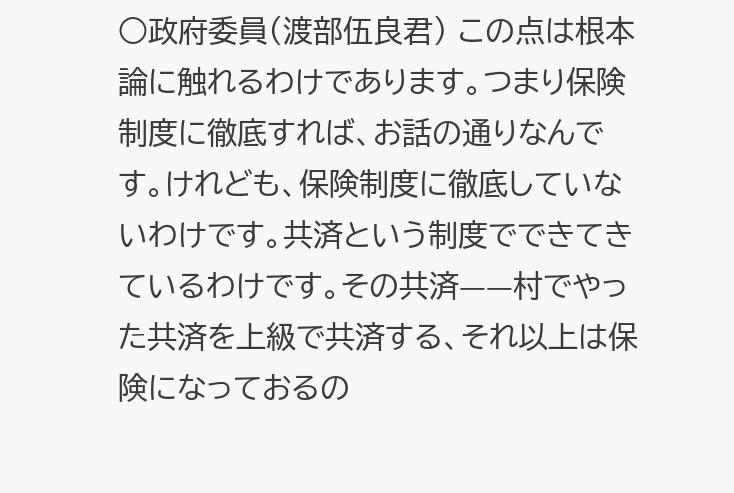○政府委員(渡部伍良君) この点は根本論に触れるわけであります。つまり保険制度に徹底すれば、お話の通りなんです。けれども、保険制度に徹底していないわけです。共済という制度でできてきているわけです。その共済——村でやった共済を上級で共済する、それ以上は保険になっておるの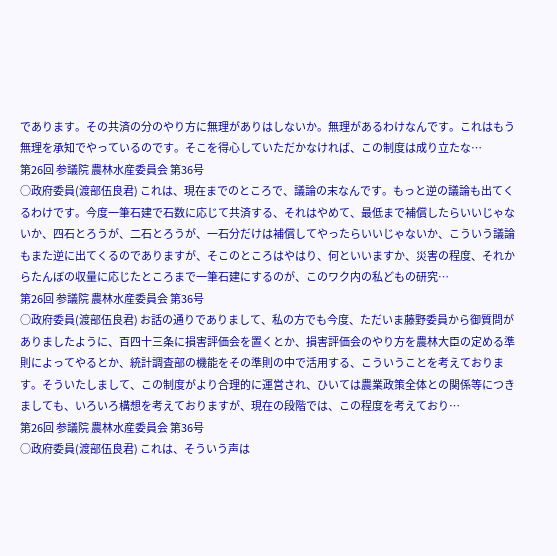であります。その共済の分のやり方に無理がありはしないか。無理があるわけなんです。これはもう無理を承知でやっているのです。そこを得心していただかなければ、この制度は成り立たな…
第26回 参議院 農林水産委員会 第36号
○政府委員(渡部伍良君) これは、現在までのところで、議論の末なんです。もっと逆の議論も出てくるわけです。今度一筆石建で石数に応じて共済する、それはやめて、最低まで補償したらいいじゃないか、四石とろうが、二石とろうが、一石分だけは補償してやったらいいじゃないか、こういう議論もまた逆に出てくるのでありますが、そこのところはやはり、何といいますか、災害の程度、それからたんぼの収量に応じたところまで一筆石建にするのが、このワク内の私どもの研究…
第26回 参議院 農林水産委員会 第36号
○政府委員(渡部伍良君) お話の通りでありまして、私の方でも今度、ただいま藤野委員から御質問がありましたように、百四十三条に損害評価会を置くとか、損害評価会のやり方を農林大臣の定める準則によってやるとか、統計調査部の機能をその準則の中で活用する、こういうことを考えております。そういたしまして、この制度がより合理的に運営され、ひいては農業政策全体との関係等につきましても、いろいろ構想を考えておりますが、現在の段階では、この程度を考えており…
第26回 参議院 農林水産委員会 第36号
○政府委員(渡部伍良君) これは、そういう声は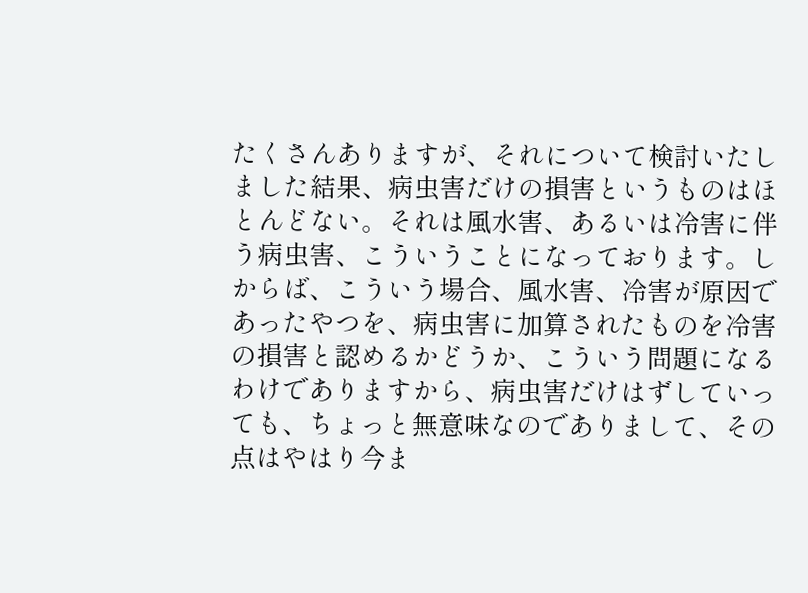たくさんありますが、それについて検討いたしました結果、病虫害だけの損害というものはほとんどない。それは風水害、あるいは冷害に伴う病虫害、こういうことになっております。しからば、こういう場合、風水害、冷害が原因であったやつを、病虫害に加算されたものを冷害の損害と認めるかどうか、こういう問題になるわけでありますから、病虫害だけはずしていっても、ちょっと無意味なのでありまして、その点はやはり今ま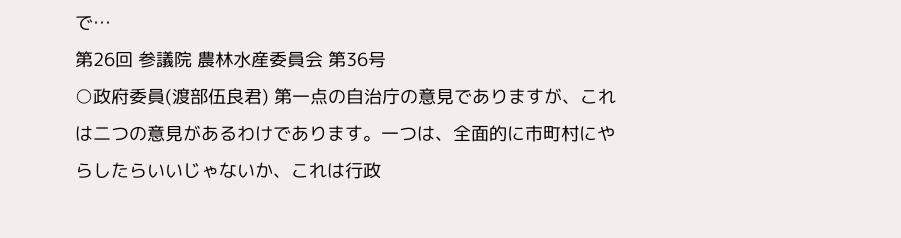で…
第26回 参議院 農林水産委員会 第36号
○政府委員(渡部伍良君) 第一点の自治庁の意見でありますが、これは二つの意見があるわけであります。一つは、全面的に市町村にやらしたらいいじゃないか、これは行政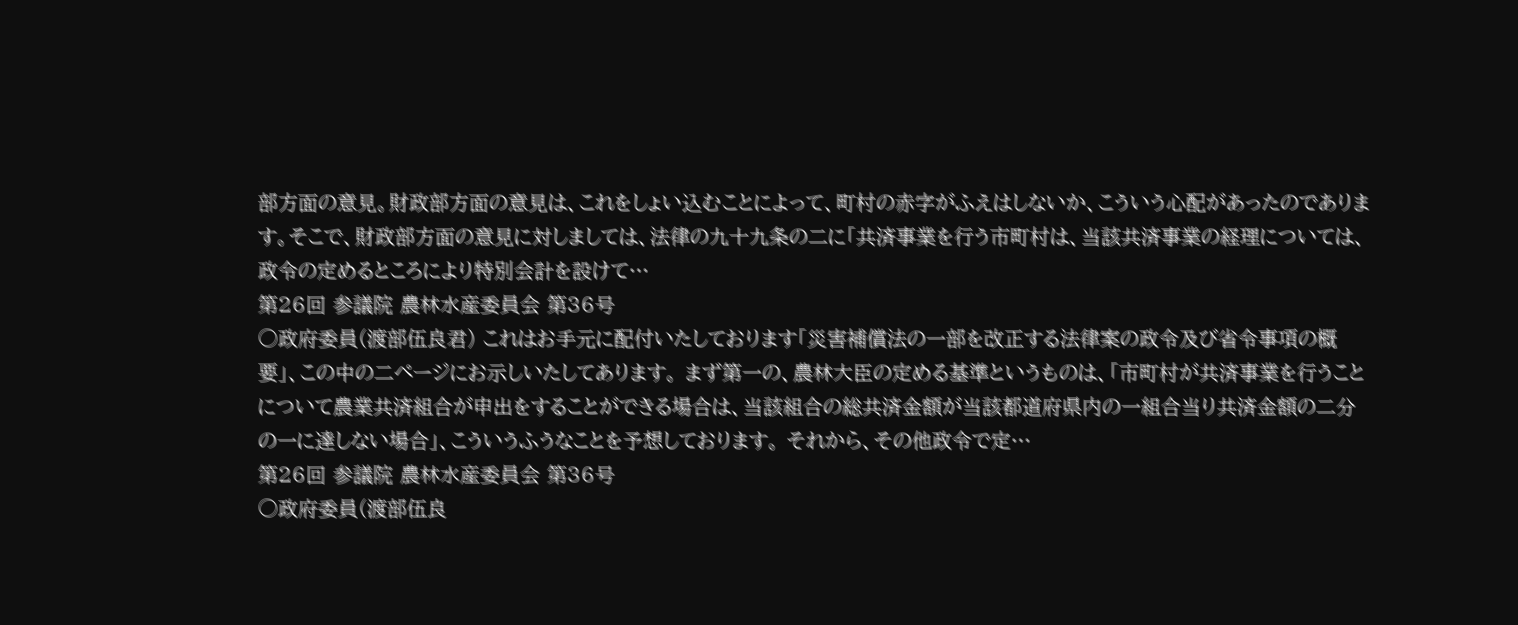部方面の意見。財政部方面の意見は、これをしょい込むことによって、町村の赤字がふえはしないか、こういう心配があったのであります。そこで、財政部方面の意見に対しましては、法律の九十九条の二に「共済事業を行う市町村は、当該共済事業の経理については、政令の定めるところにより特別会計を設けて…
第26回 参議院 農林水産委員会 第36号
○政府委員(渡部伍良君) これはお手元に配付いたしております「災害補償法の一部を改正する法律案の政令及び省令事項の概要」、この中の二ページにお示しいたしてあります。 まず第一の、農林大臣の定める基準というものは、「市町村が共済事業を行うことについて農業共済組合が申出をすることができる場合は、当該組合の総共済金額が当該都道府県内の一組合当り共済金額の二分の一に達しない場合」、こういうふうなことを予想しております。 それから、その他政令で定…
第26回 参議院 農林水産委員会 第36号
○政府委員(渡部伍良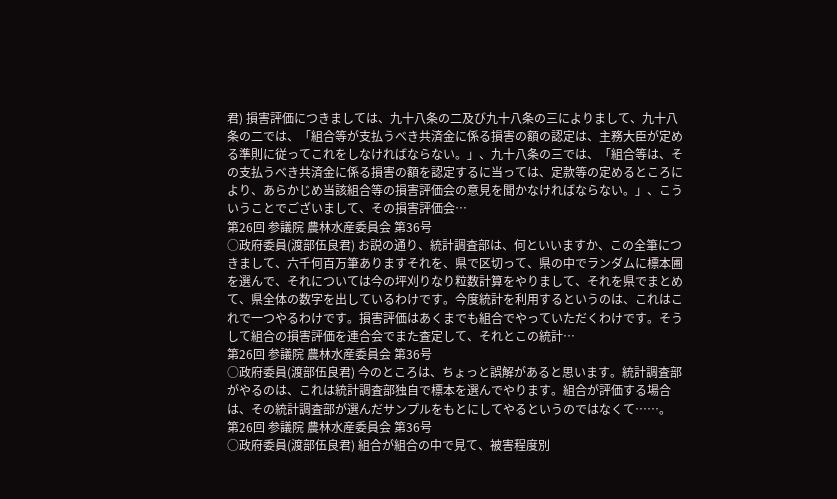君) 損害評価につきましては、九十八条の二及び九十八条の三によりまして、九十八条の二では、「組合等が支払うべき共済金に係る損害の額の認定は、主務大臣が定める準則に従ってこれをしなければならない。」、九十八条の三では、「組合等は、その支払うべき共済金に係る損害の額を認定するに当っては、定款等の定めるところにより、あらかじめ当該組合等の損害評価会の意見を聞かなければならない。」、こういうことでございまして、その損害評価会…
第26回 参議院 農林水産委員会 第36号
○政府委員(渡部伍良君) お説の通り、統計調査部は、何といいますか、この全筆につきまして、六千何百万筆ありますそれを、県で区切って、県の中でランダムに標本圃を選んで、それについては今の坪刈りなり粒数計算をやりまして、それを県でまとめて、県全体の数字を出しているわけです。今度統計を利用するというのは、これはこれで一つやるわけです。損害評価はあくまでも組合でやっていただくわけです。そうして組合の損害評価を連合会でまた査定して、それとこの統計…
第26回 参議院 農林水産委員会 第36号
○政府委員(渡部伍良君) 今のところは、ちょっと誤解があると思います。統計調査部がやるのは、これは統計調査部独自で標本を選んでやります。組合が評価する場合は、その統計調査部が選んだサンプルをもとにしてやるというのではなくて……。
第26回 参議院 農林水産委員会 第36号
○政府委員(渡部伍良君) 組合が組合の中で見て、被害程度別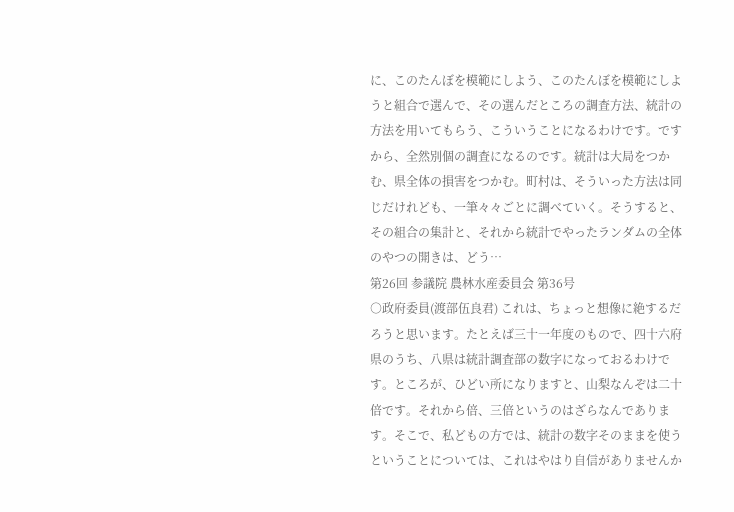に、このたんぼを模範にしよう、このたんぼを模範にしようと組合で選んで、その選んだところの調査方法、統計の方法を用いてもらう、こういうことになるわけです。ですから、全然別個の調査になるのです。統計は大局をつかむ、県全体の損害をつかむ。町村は、そういった方法は同じだけれども、一筆々々ごとに調べていく。そうすると、その組合の集計と、それから統計でやったランダムの全体のやつの開きは、どう…
第26回 参議院 農林水産委員会 第36号
○政府委員(渡部伍良君) これは、ちょっと想像に絶するだろうと思います。たとえば三十一年度のもので、四十六府県のうち、八県は統計調査部の数字になっておるわけです。ところが、ひどい所になりますと、山梨なんぞは二十倍です。それから倍、三倍というのはざらなんであります。そこで、私どもの方では、統計の数字そのままを使うということについては、これはやはり自信がありませんか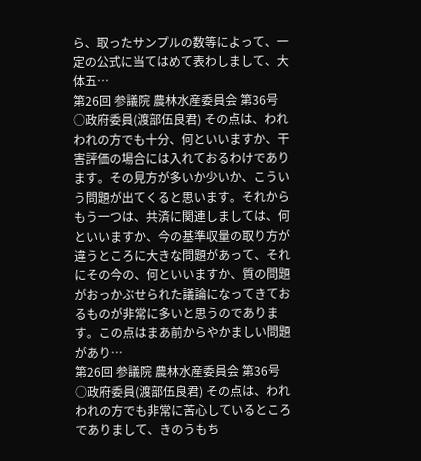ら、取ったサンプルの数等によって、一定の公式に当てはめて表わしまして、大体五…
第26回 参議院 農林水産委員会 第36号
○政府委員(渡部伍良君) その点は、われわれの方でも十分、何といいますか、干害評価の場合には入れておるわけであります。その見方が多いか少いか、こういう問題が出てくると思います。それからもう一つは、共済に関連しましては、何といいますか、今の基準収量の取り方が違うところに大きな問題があって、それにその今の、何といいますか、質の問題がおっかぶせられた議論になってきておるものが非常に多いと思うのであります。この点はまあ前からやかましい問題があり…
第26回 参議院 農林水産委員会 第36号
○政府委員(渡部伍良君) その点は、われわれの方でも非常に苦心しているところでありまして、きのうもち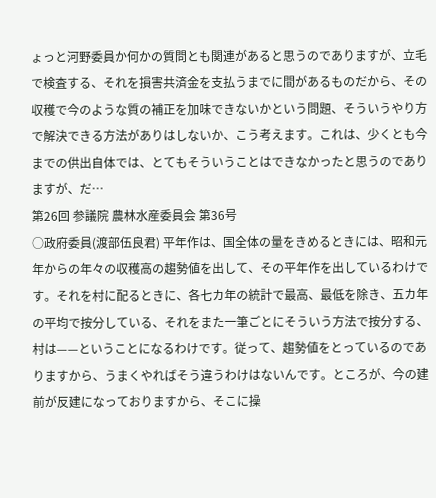ょっと河野委員か何かの質問とも関連があると思うのでありますが、立毛で検査する、それを損害共済金を支払うまでに間があるものだから、その収穫で今のような質の補正を加味できないかという問題、そういうやり方で解決できる方法がありはしないか、こう考えます。これは、少くとも今までの供出自体では、とてもそういうことはできなかったと思うのでありますが、だ…
第26回 参議院 農林水産委員会 第36号
○政府委員(渡部伍良君) 平年作は、国全体の量をきめるときには、昭和元年からの年々の収穫高の趨勢値を出して、その平年作を出しているわけです。それを村に配るときに、各七カ年の統計で最高、最低を除き、五カ年の平均で按分している、それをまた一筆ごとにそういう方法で按分する、村は——ということになるわけです。従って、趨勢値をとっているのでありますから、うまくやればそう違うわけはないんです。ところが、今の建前が反建になっておりますから、そこに操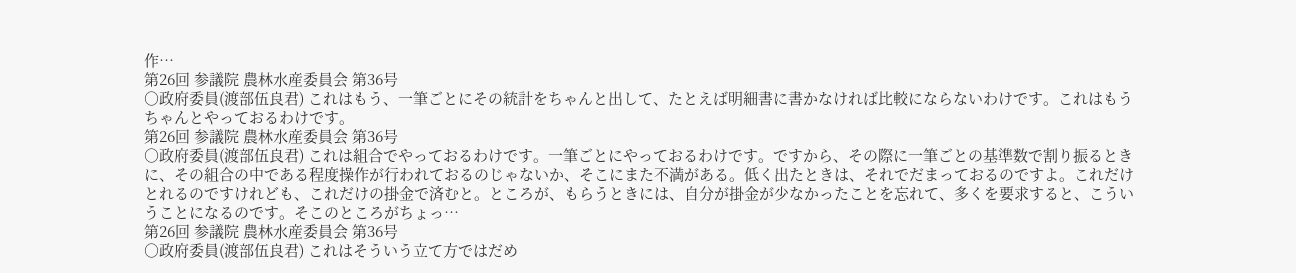作…
第26回 参議院 農林水産委員会 第36号
○政府委員(渡部伍良君) これはもう、一筆ごとにその統計をちゃんと出して、たとえば明細書に書かなければ比較にならないわけです。これはもうちゃんとやっておるわけです。
第26回 参議院 農林水産委員会 第36号
○政府委員(渡部伍良君) これは組合でやっておるわけです。一筆ごとにやっておるわけです。ですから、その際に一筆ごとの基準数で割り振るときに、その組合の中である程度操作が行われておるのじゃないか、そこにまた不満がある。低く出たときは、それでだまっておるのですよ。これだけとれるのですけれども、これだけの掛金で済むと。ところが、もらうときには、自分が掛金が少なかったことを忘れて、多くを要求すると、こういうことになるのです。そこのところがちょっ…
第26回 参議院 農林水産委員会 第36号
○政府委員(渡部伍良君) これはそういう立て方ではだめ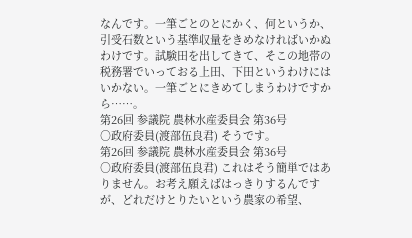なんです。一筆ごとのとにかく、何というか、引受石数という基準収量をきめなければいかぬわけです。試験田を出してきて、そこの地帯の税務署でいっておる上田、下田というわけにはいかない。一筆ごとにきめてしまうわけですから……。
第26回 参議院 農林水産委員会 第36号
○政府委員(渡部伍良君) そうです。
第26回 参議院 農林水産委員会 第36号
○政府委員(渡部伍良君) これはそう簡単ではありません。お考え願えばはっきりするんですが、どれだけとりたいという農家の希望、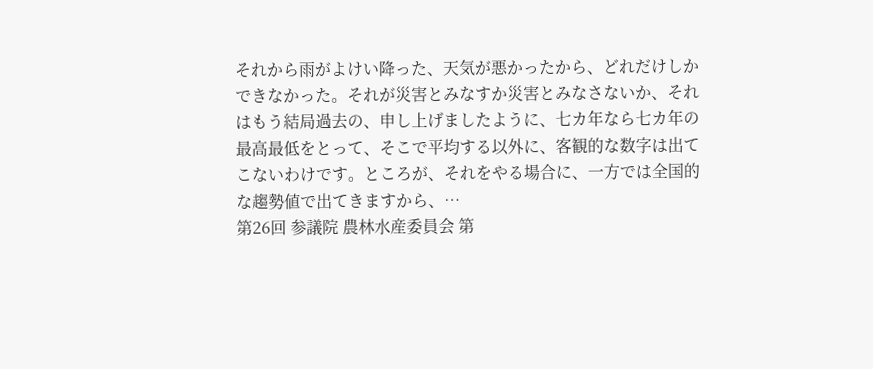それから雨がよけい降った、天気が悪かったから、どれだけしかできなかった。それが災害とみなすか災害とみなさないか、それはもう結局過去の、申し上げましたように、七カ年なら七カ年の最高最低をとって、そこで平均する以外に、客観的な数字は出てこないわけです。ところが、それをやる場合に、一方では全国的な趨勢値で出てきますから、…
第26回 参議院 農林水産委員会 第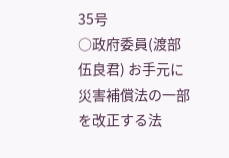35号
○政府委員(渡部伍良君) お手元に災害補償法の一部を改正する法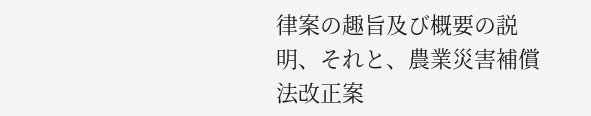律案の趣旨及び概要の説明、それと、農業災害補償法改正案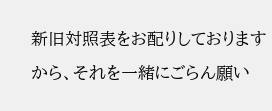新旧対照表をお配りしておりますから、それを一緒にごらん願い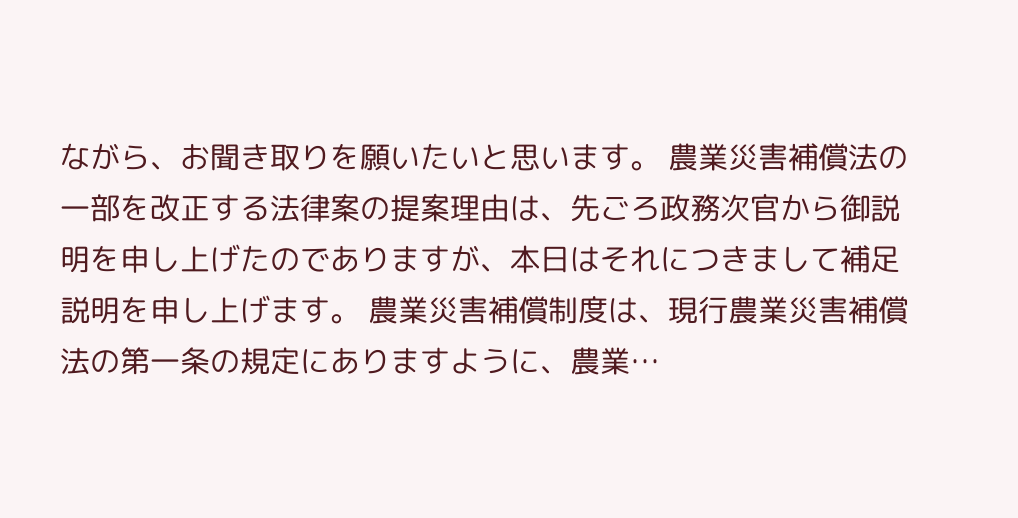ながら、お聞き取りを願いたいと思います。 農業災害補償法の一部を改正する法律案の提案理由は、先ごろ政務次官から御説明を申し上げたのでありますが、本日はそれにつきまして補足説明を申し上げます。 農業災害補償制度は、現行農業災害補償法の第一条の規定にありますように、農業…